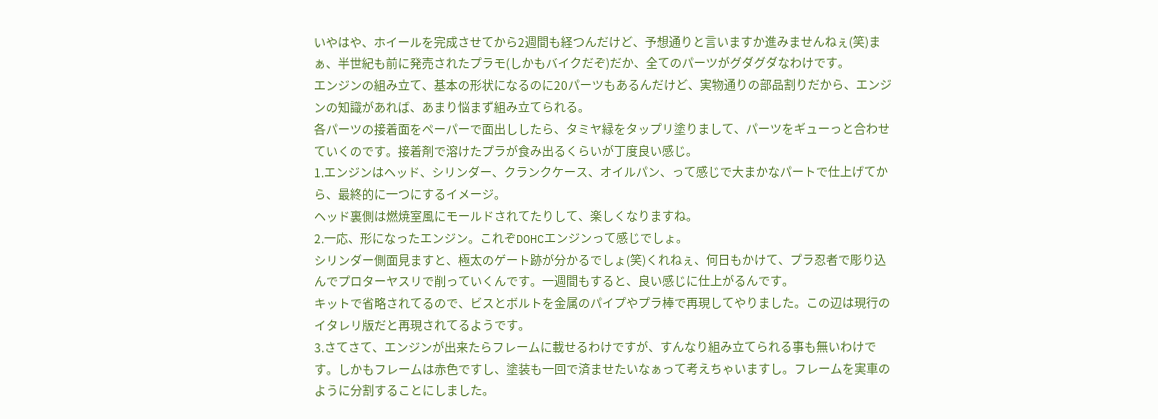いやはや、ホイールを完成させてから2週間も経つんだけど、予想通りと言いますか進みませんねぇ(笑)まぁ、半世紀も前に発売されたプラモ(しかもバイクだぞ)だか、全てのパーツがグダグダなわけです。
エンジンの組み立て、基本の形状になるのに20パーツもあるんだけど、実物通りの部品割りだから、エンジンの知識があれば、あまり悩まず組み立てられる。
各パーツの接着面をペーパーで面出ししたら、タミヤ緑をタップリ塗りまして、パーツをギューっと合わせていくのです。接着剤で溶けたプラが食み出るくらいが丁度良い感じ。
1.エンジンはヘッド、シリンダー、クランクケース、オイルパン、って感じで大まかなパートで仕上げてから、最終的に一つにするイメージ。
ヘッド裏側は燃焼室風にモールドされてたりして、楽しくなりますね。
2.一応、形になったエンジン。これぞDOHCエンジンって感じでしょ。
シリンダー側面見ますと、極太のゲート跡が分かるでしょ(笑)くれねぇ、何日もかけて、プラ忍者で彫り込んでプロターヤスリで削っていくんです。一週間もすると、良い感じに仕上がるんです。
キットで省略されてるので、ビスとボルトを金属のパイプやプラ棒で再現してやりました。この辺は現行のイタレリ版だと再現されてるようです。
3.さてさて、エンジンが出来たらフレームに載せるわけですが、すんなり組み立てられる事も無いわけです。しかもフレームは赤色ですし、塗装も一回で済ませたいなぁって考えちゃいますし。フレームを実車のように分割することにしました。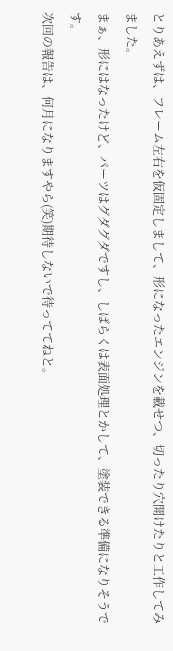とりあえずは、フレーム左右を仮固定しまして、形になったエンジンを載せつ、切ったり穴開けたりと工作してみました。
まぁ、形にはなったけど、パーツはグダグダですし、しばらくは表面処理とかして、塗装できる準備になりそうです。
次回の報告は、何月になりますやら(笑)期待しないで待っててねと。